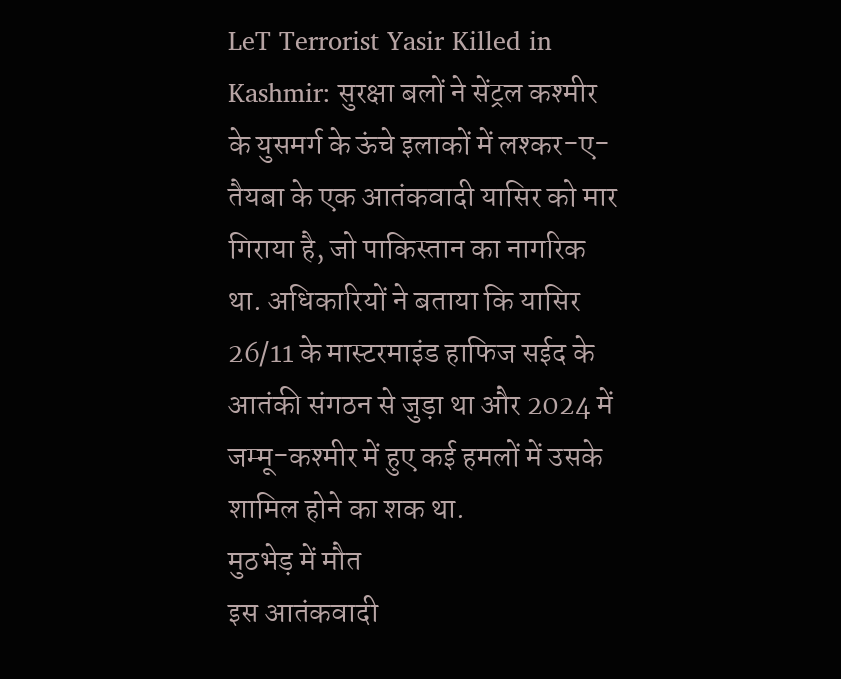LeT Terrorist Yasir Killed in Kashmir: सुरक्षा बलों ने सेंट्रल कश्मीर के युसमर्ग के ऊंचे इलाकों में लश्कर-ए-तैयबा के एक आतंकवादी यासिर को मार गिराया है, जो पाकिस्तान का नागरिक था. अधिकारियों ने बताया कि यासिर 26/11 के मास्टरमाइंड हाफिज सईद के आतंकी संगठन से जुड़ा था और 2024 में जम्मू-कश्मीर में हुए कई हमलों में उसके शामिल होने का शक था.
मुठभेड़ में मौत
इस आतंकवादी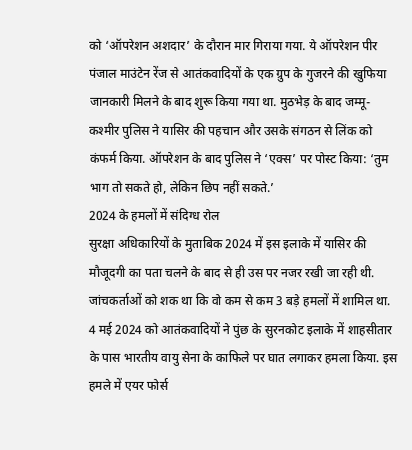को ‘ऑपरेशन अशदार’ के दौरान मार गिराया गया. ये ऑपरेशन पीर पंजाल माउंटेन रेंज से आतंकवादियों के एक ग्रुप के गुजरने की खुफिया जानकारी मिलने के बाद शुरू किया गया था. मुठभेड़ के बाद जम्मू-कश्मीर पुलिस ने यासिर की पहचान और उसके संगठन से लिंक को कंफर्म किया. ऑपरेशन के बाद पुलिस ने ‘एक्स’ पर पोस्ट किया: ‘तुम भाग तो सकते हो, लेकिन छिप नहीं सकते.’
2024 के हमलों में संदिग्ध रोल
सुरक्षा अधिकारियों के मुताबिक 2024 में इस इलाके में यासिर की मौजूदगी का पता चलने के बाद से ही उस पर नजर रखी जा रही थी. जांचकर्ताओं को शक था कि वो कम से कम 3 बड़े हमलों में शामिल था. 4 मई 2024 को आतंकवादियों ने पुंछ के सुरनकोट इलाके में शाहसीतार के पास भारतीय वायु सेना के काफिले पर घात लगाकर हमला किया. इस हमले में एयर फोर्स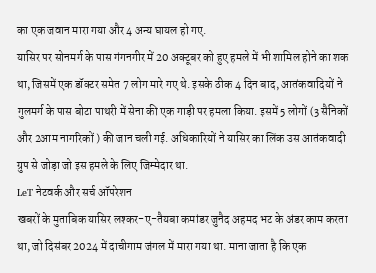का एक जवान मारा गया और 4 अन्य घायल हो गए.
यासिर पर सोनमर्ग के पास गंगनगीर में 20 अक्टूबर को हुए हमले में भी शामिल होने का शक था, जिसमें एक डॉक्टर समेत 7 लोग मारे गए थे. इसके ठीक 4 दिन बाद, आतंकवादियों ने गुलमर्ग के पास बोटा पाथरी में सेना की एक गाड़ी पर हमला किया. इसमें 5 लोगों (3 सैनिकों और 2आम नागरिकों ) की जान चली गई. अधिकारियों ने यासिर का लिंक उस आतंकवादी ग्रुप से जोड़ा जो इस हमले के लिए जिम्मेदार था.
LeT नेटवर्क और सर्च ऑपरेशन
खबरों के मुताबिक यासिर लश्कर-ए-तैयबा कमांडर जुनैद अहमद भट के अंडर काम करता था, जो दिसंबर 2024 में दाचीगाम जंगल में मारा गया था. माना जाता है कि एक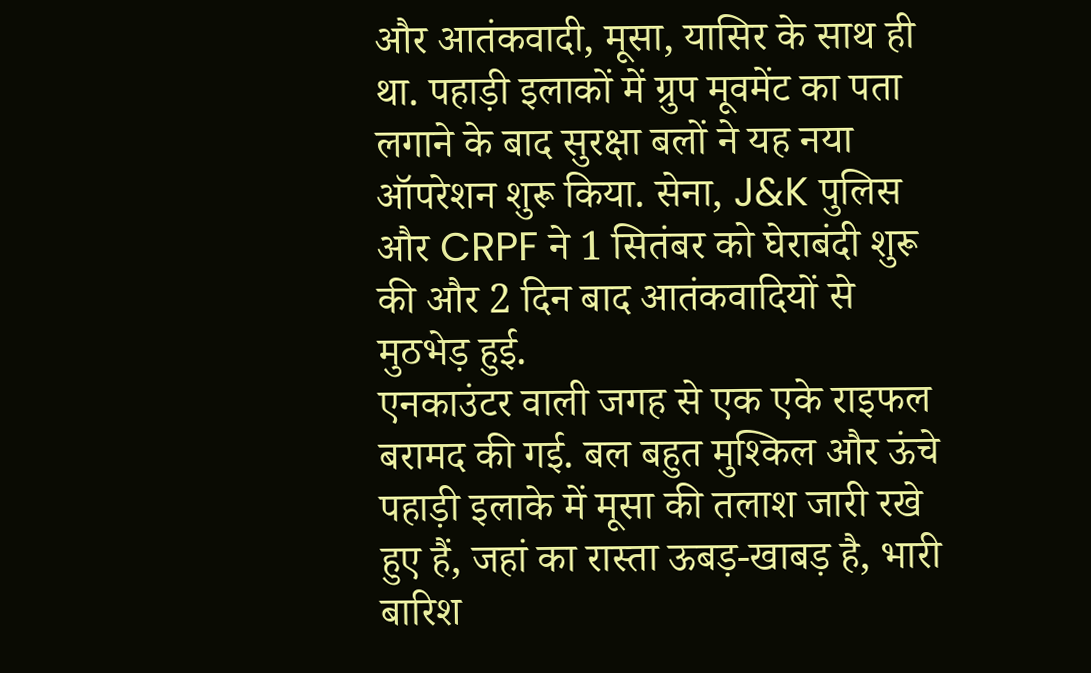और आतंकवादी, मूसा, यासिर के साथ ही था. पहाड़ी इलाकों में ग्रुप मूवमेंट का पता लगाने के बाद सुरक्षा बलों ने यह नया ऑपरेशन शुरू किया. सेना, J&K पुलिस और CRPF ने 1 सितंबर को घेराबंदी शुरू की और 2 दिन बाद आतंकवादियों से मुठभेड़ हुई.
एनकाउंटर वाली जगह से एक एके राइफल बरामद की गई. बल बहुत मुश्किल और ऊंचे पहाड़ी इलाके में मूसा की तलाश जारी रखे हुए हैं, जहां का रास्ता ऊबड़-खाबड़ है, भारी बारिश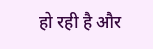हो रही है और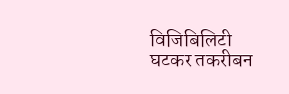विजिबिलिटी घटकर तकरीबन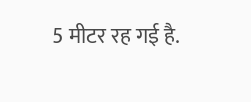5 मीटर रह गई है.